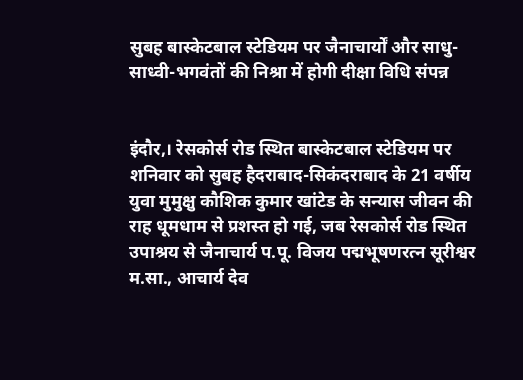सुबह बास्केटबाल स्टेडियम पर जैनाचार्यों और साधु-साध्वी-भगवंतों की निश्रा में होगी दीक्षा विधि संपन्न


इंदौर,। रेसकोर्स रोड स्थित बास्केटबाल स्टेडियम पर शनिवार को सुबह हैदराबाद-सिकंदराबाद के 21 वर्षीय युवा मुमुक्षु कौशिक कुमार खांटेड के सन्यास जीवन की राह धूमधाम से प्रशस्त हो गई, जब रेसकोर्स रोड स्थित उपाश्रय से जैनाचार्य प.पू. विजय पद्मभूषणरत्न सूरीश्वर म.सा., आचार्य देव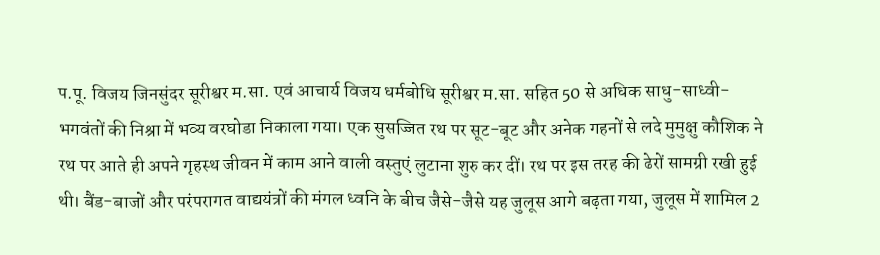प.पू. विजय जिनसुंदर सूरीश्वर म.सा. एवं आचार्य विजय धर्मबोधि सूरीश्वर म.सा. सहित 50 से अधिक साधु-साध्वी-भगवंतों की निश्रा में भव्य वरघोडा निकाला गया। एक सुसज्जित रथ पर सूट-बूट और अनेक गहनों से लदे मुमुक्षु कौशिक ने रथ पर आते ही अपने गृहस्थ जीवन में काम आने वाली वस्तुएं लुटाना शुरु कर दीं। रथ पर इस तरह की ढेरों सामग्री रखी हुई थी। बैंड-बाजों और परंपरागत वाद्ययंत्रों की मंगल ध्वनि के बीच जैसे-जैसे यह जुलूस आगे बढ़ता गया, जुलूस में शामिल 2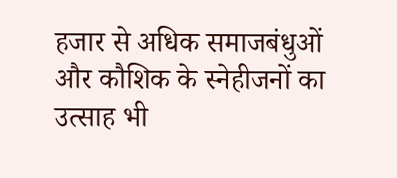हजार से अधिक समाजबंधुओं और कौशिक के स्नेहीजनों का उत्साह भी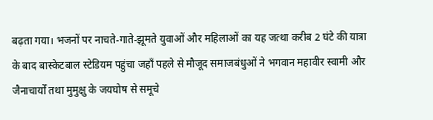बढ़ता गया। भजनों पर नाचते-गाते-झूमते युवाओं और महिलाओं का यह जत्था करीब 2 घंटे की यात्रा के बाद बास्केटबाल स्टेडियम पहुंचा जहाँ पहले से मौजूद समाजबंधुओं ने भगवान महावीर स्वामी और जैनाचार्यों तथा मुमुक्षु के जयघोष से समूचे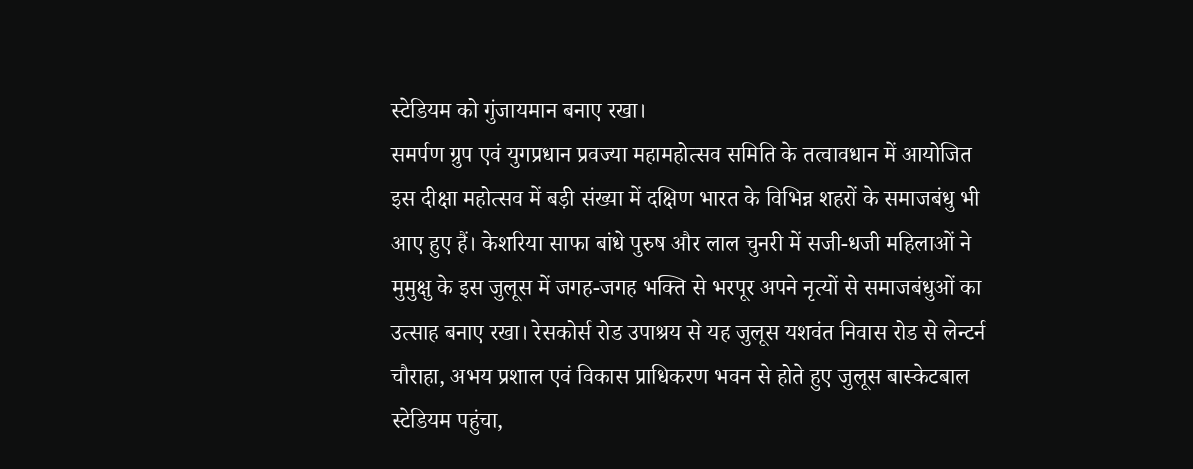स्टेडियम को गुंजायमान बनाए रखा।
समर्पण ग्रुप एवं युगप्रधान प्रवज्या महामहोत्सव समिति के तत्वावधान में आयोजित इस दीक्षा महोत्सव में बड़ी संख्या में दक्षिण भारत के विभिन्न शहरों के समाजबंधु भी आए हुए हैं। केशरिया साफा बांधे पुरुष और लाल चुनरी में सजी-धजी महिलाओं ने मुमुक्षु के इस जुलूस में जगह-जगह भक्ति से भरपूर अपने नृत्यों से समाजबंधुओं का उत्साह बनाए रखा। रेसकोर्स रोड उपाश्रय से यह जुलूस यशवंत निवास रोड से लेन्टर्न चौराहा, अभय प्रशाल एवं विकास प्राधिकरण भवन से होते हुए जुलूस बास्केटबाल स्टेडियम पहुंचा,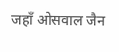जहाँ ओसवाल जैन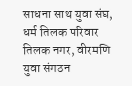साधना साथ युवा संघ, धर्म तिलक परिवार तिलक नगर, वीरमणि युवा संगठन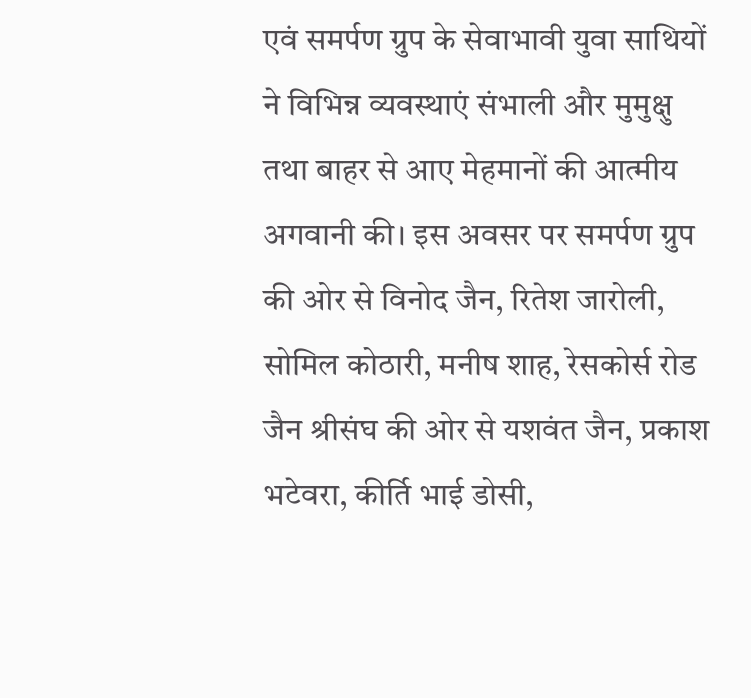एवं समर्पण ग्रुप के सेवाभावी युवा साथियों ने विभिन्न व्यवस्थाएं संभाली और मुमुक्षु तथा बाहर से आए मेहमानों की आत्मीय अगवानी की। इस अवसर पर समर्पण ग्रुप की ओर से विनोद जैन, रितेश जारोली, सोमिल कोठारी, मनीष शाह, रेसकोर्स रोड जैन श्रीसंघ की ओर से यशवंत जैन, प्रकाश भटेवरा, कीर्ति भाई डोसी,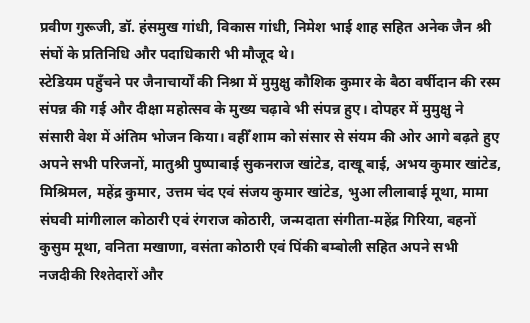प्रवीण गुरूजी, डॉ. हंसमुख गांधी, विकास गांधी, निमेश भाई शाह सहित अनेक जैन श्री संघों के प्रतिनिधि और पदाधिकारी भी मौजूद थे।
स्टेडियम पहुँचने पर जैनाचार्यों की निश्रा में मुमुक्षु कौशिक कुमार के बैठा वर्षीदान की रस्म संपन्न की गई और दीक्षा महोत्सव के मुख्य चढ़ावे भी संपन्न हुए। दोपहर में मुमुक्षु ने संसारी वेश में अंतिम भोजन किया। वहीँ शाम को संसार से संयम की ओर आगे बढ़ते हुए अपने सभी परिजनों, मातुश्री पुष्पाबाई सुकनराज खांटेड, दाखू बाई, अभय कुमार खांटेड, मिश्रिमल, महेंद्र कुमार, उत्तम चंद एवं संजय कुमार खांटेड, भुआ लीलाबाई मूथा, मामा संघवी मांगीलाल कोठारी एवं रंगराज कोठारी, जन्मदाता संगीता-महेंद्र गिरिया, बहनों कुसुम मूथा, वनिता मखाणा, वसंता कोठारी एवं पिंकी बम्बोली सहित अपने सभी नजदीकी रिश्तेदारों और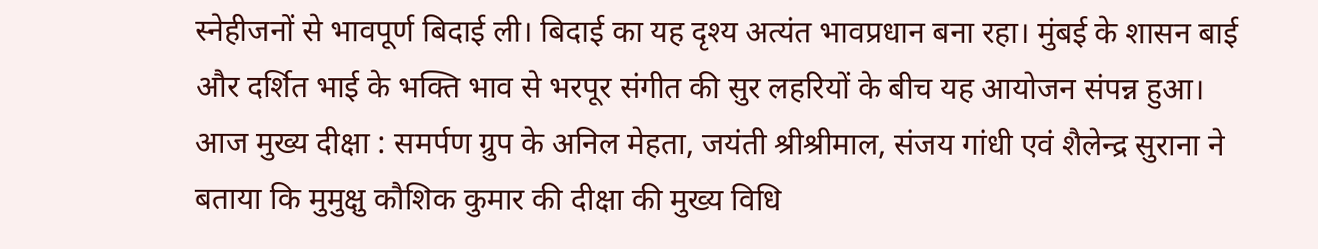स्नेहीजनों से भावपूर्ण बिदाई ली। बिदाई का यह दृश्य अत्यंत भावप्रधान बना रहा। मुंबई के शासन बाई और दर्शित भाई के भक्ति भाव से भरपूर संगीत की सुर लहरियों के बीच यह आयोजन संपन्न हुआ।
आज मुख्य दीक्षा : समर्पण ग्रुप के अनिल मेहता, जयंती श्रीश्रीमाल, संजय गांधी एवं शैलेन्द्र सुराना ने बताया कि मुमुक्षु कौशिक कुमार की दीक्षा की मुख्य विधि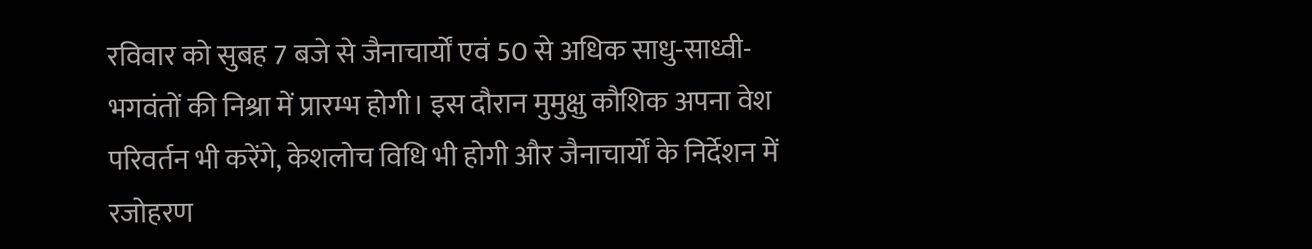रविवार को सुबह 7 बजे से जैनाचार्यों एवं 50 से अधिक साधु-साध्वी-भगवंतों की निश्रा में प्रारम्भ होगी। इस दौरान मुमुक्षु कौशिक अपना वेश परिवर्तन भी करेंगे, केशलोच विधि भी होगी और जैनाचार्यों के निर्देशन में रजोहरण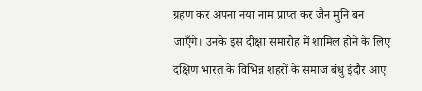ग्रहण कर अपना नया नाम प्राप्त कर जैन मुनि बन जाएँगे। उनके इस दीक्षा समारोह में शामिल होने के लिए दक्षिण भारत के विभिन्न शहरों के समाज बंधु इंदौर आए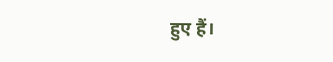हुए हैं।